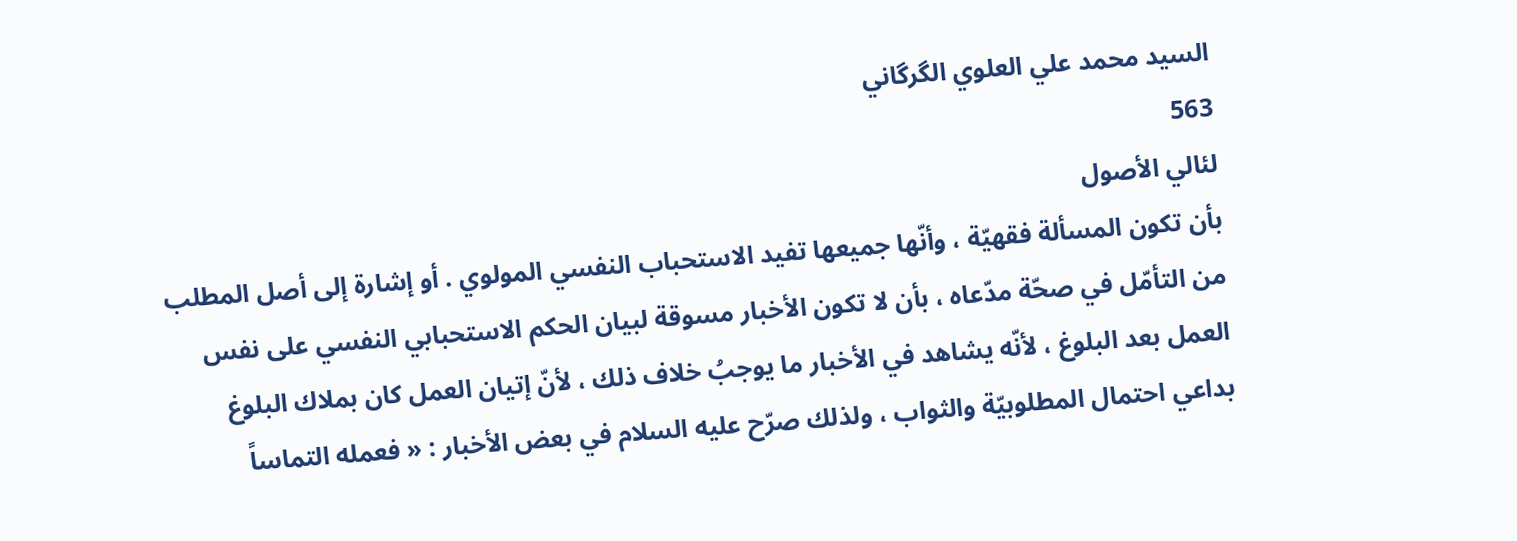السيد محمد علي العلوي الگرگاني
563
لئالي الأصول
بأن تكون المسألة فقهيّة ، وأنّها جميعها تفيد الاستحباب النفسي المولوي . أو إشارة إلى أصل المطلب من التأمّل في صحّة مدّعاه ، بأن لا تكون الأخبار مسوقة لبيان الحكم الاستحبابي النفسي على نفس العمل بعد البلوغ ، لأنّه يشاهد في الأخبار ما يوجبُ خلاف ذلك ، لأنّ إتيان العمل كان بملاك البلوغ بداعي احتمال المطلوبيّة والثواب ، ولذلك صرّح عليه السلام في بعض الأخبار : « فعمله التماساً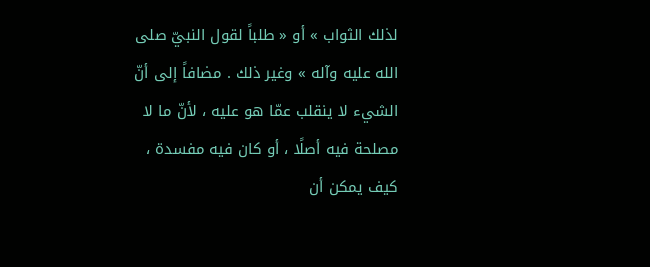لذلك الثواب » أو « طلباً لقول النبيّ صلى الله عليه وآله » وغير ذلك . مضافاً إلى أنّ الشيء لا ينقلب عمّا هو عليه ، لأنّ ما لا مصلحة فيه أصلًا ، أو كان فيه مفسدة ، كيف يمكن أن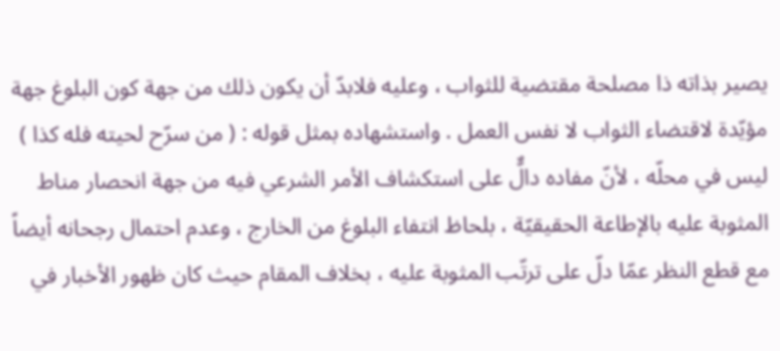يصير بذاته ذا مصلحة مقتضية للثواب ، وعليه فلابدّ أن يكون ذلك من جهة كون البلوغ جهة مؤيّدة لاقتضاء الثواب لا نفس العمل . واستشهاده بمثل قوله : ( من سرّح لحيته فله كذا ) ليس في محلّه ، لأنّ مفاده دالٌّ على استكشاف الأمر الشرعي فيه من جهة انحصار مناط المثوبة عليه بالإطاعة الحقيقيّة ، بلحاظ انتفاء البلوغ من الخارج ، وعدم احتمال رجحانه أيضاً مع قطع النظر عمّا دلّ على ترتّب المثوبة عليه ، بخلاف المقام حيث كان ظهور الأخبار في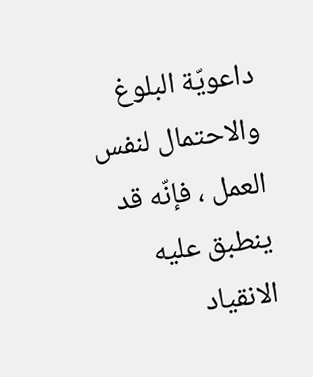داعويّة البلوغ والاحتمال لنفس العمل ، فإنّه قد ينطبق عليه الانقياد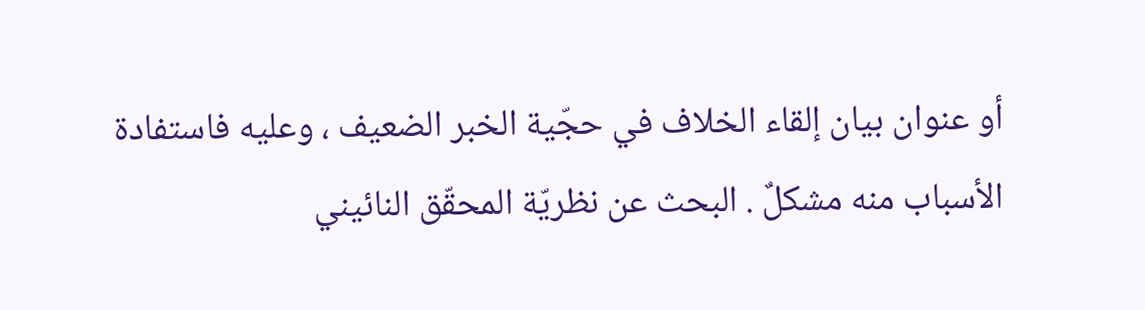أو عنوان بيان إلقاء الخلاف في حجّية الخبر الضعيف ، وعليه فاستفادة الأسباب منه مشكلٌ . البحث عن نظريّة المحقّق النائيني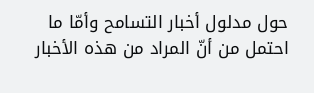حول مدلول أخبار التسامح وأمّا ما احتمل من أنّ المراد من هذه الأخبار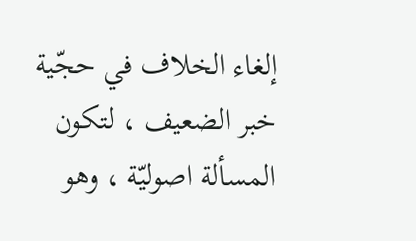إلغاء الخلاف في حجّية خبر الضعيف ، لتكون المسألة اصوليّة ، وهو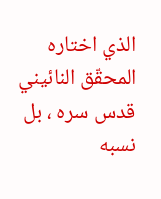الذي اختاره المحقّق النائيني قدس سره ، بل نسبه